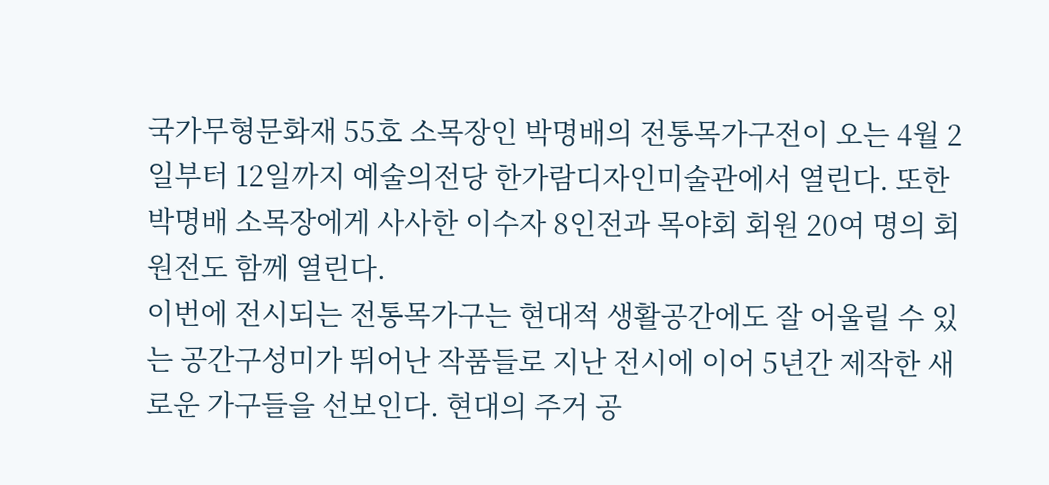국가무형문화재 55호 소목장인 박명배의 전통목가구전이 오는 4월 2일부터 12일까지 예술의전당 한가람디자인미술관에서 열린다. 또한 박명배 소목장에게 사사한 이수자 8인전과 목야회 회원 20여 명의 회원전도 함께 열린다.
이번에 전시되는 전통목가구는 현대적 생활공간에도 잘 어울릴 수 있는 공간구성미가 뛰어난 작품들로 지난 전시에 이어 5년간 제작한 새로운 가구들을 선보인다. 현대의 주거 공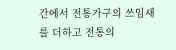간에서 전통가구의 쓰임새를 더하고 전통의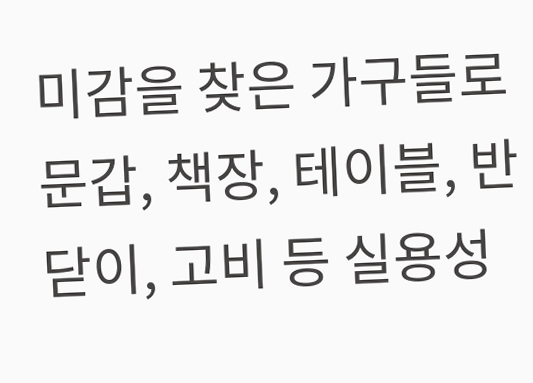미감을 찾은 가구들로 문갑, 책장, 테이블, 반닫이, 고비 등 실용성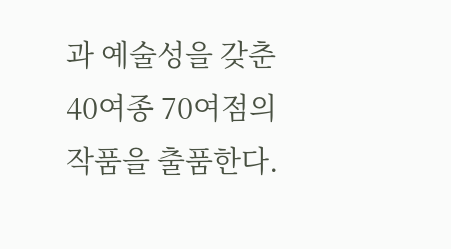과 예술성을 갖춘 40여종 70여점의 작품을 출품한다.